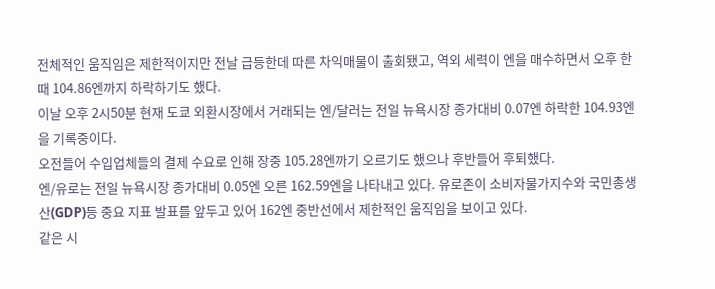전체적인 움직임은 제한적이지만 전날 급등한데 따른 차익매물이 출회됐고, 역외 세력이 엔을 매수하면서 오후 한때 104.86엔까지 하락하기도 했다.
이날 오후 2시50분 현재 도쿄 외환시장에서 거래되는 엔/달러는 전일 뉴욕시장 종가대비 0.07엔 하락한 104.93엔을 기록중이다.
오전들어 수입업체들의 결제 수요로 인해 장중 105.28엔까기 오르기도 했으나 후반들어 후퇴했다.
엔/유로는 전일 뉴욕시장 종가대비 0.05엔 오른 162.59엔을 나타내고 있다. 유로존이 소비자물가지수와 국민총생산(GDP)등 중요 지표 발표를 앞두고 있어 162엔 중반선에서 제한적인 움직임을 보이고 있다.
같은 시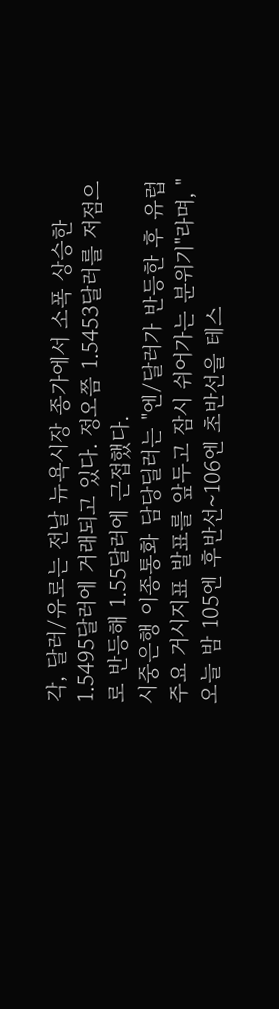각, 달러/유로는 전날 뉴욕시장 종가에서 소폭 상승한 1.5495달러에 거래되고 있다. 정오쯤 1.5453달러를 저점으로 반등해 1.55달러에 근접했다.
시중은행 이종통화 담당딜러는 "엔/달러가 반등한 후 유럽 주요 거시지표 발표를 앞두고 잠시 쉬어가는 분위기"라며, "오늘 밤 105엔 후반선~106엔 초반선을 테스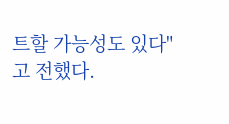트할 가능성도 있다"고 전했다.